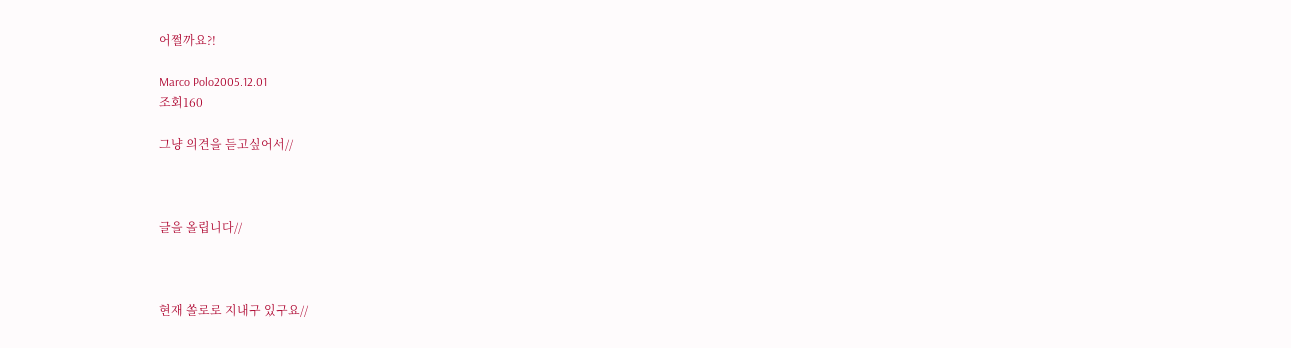어쩔까요?!

Marco Polo2005.12.01
조회160

그냥 의견을 듣고싶어서//



글을 올립니다//



현재 쏠로로 지내구 있구요//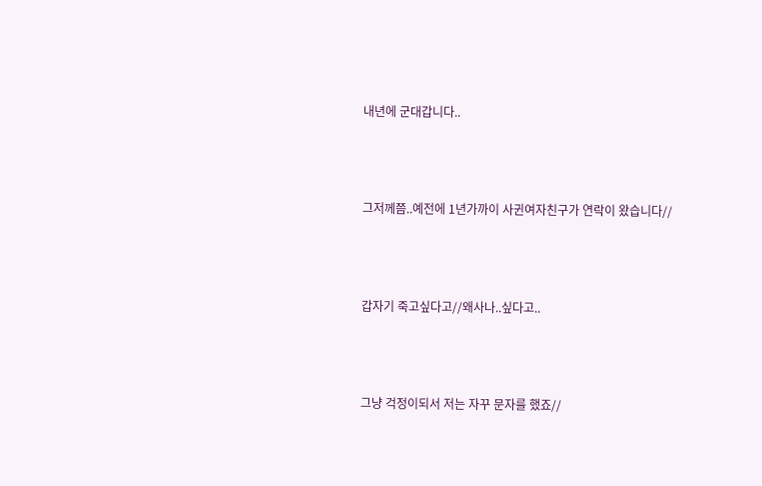내년에 군대갑니다..



그저께쯤..예전에 1년가까이 사귄여자친구가 연락이 왔습니다//



갑자기 죽고싶다고//왜사나..싶다고..



그냥 걱정이되서 저는 자꾸 문자를 했죠//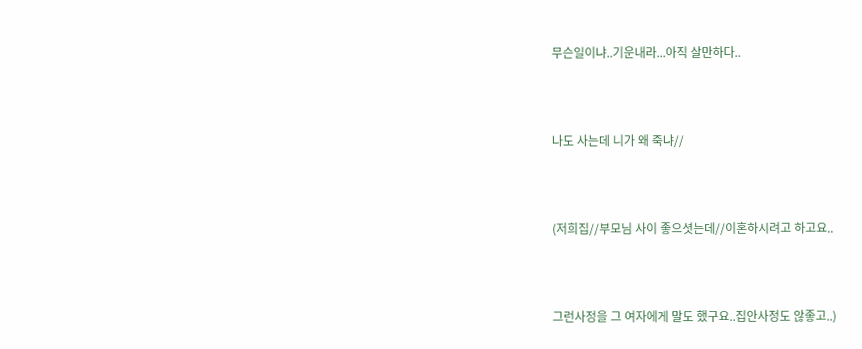무슨일이냐..기운내라...아직 살만하다..



나도 사는데 니가 왜 죽냐//



(저희집//부모님 사이 좋으셧는데//이혼하시려고 하고요..



그런사정을 그 여자에게 말도 했구요..집안사정도 않좋고..)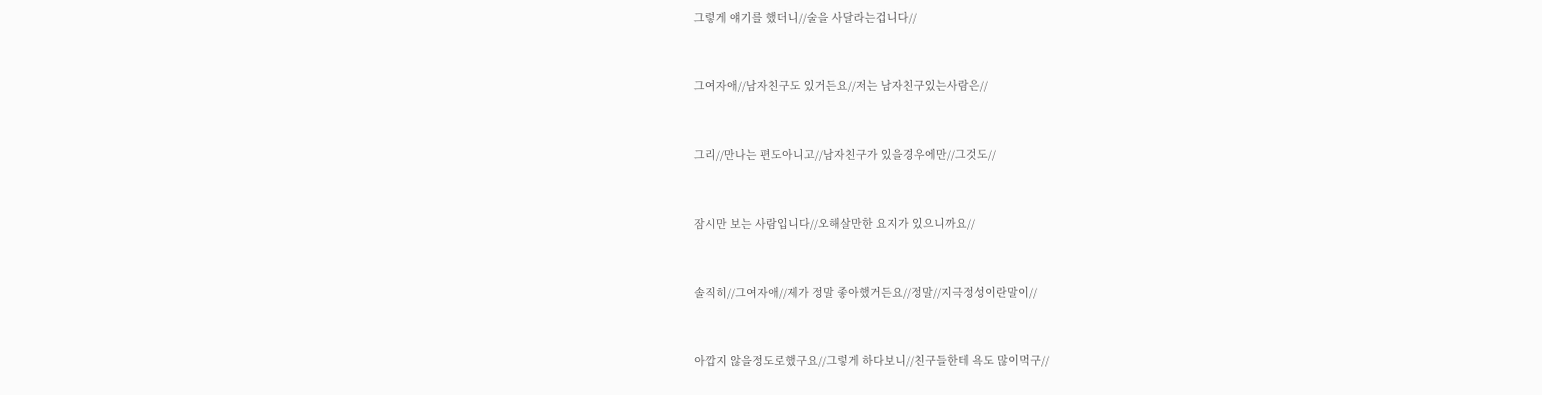그렇게 얘기를 했더니//술을 사달라는겁니다//



그여자애//남자친구도 있거든요//저는 남자친구있는사람은//



그리//만나는 편도아니고//남자친구가 있을경우에만//그것도//



잠시만 보는 사람입니다//오해살만한 요지가 있으니까요//



솔직히//그여자애//제가 정말 좋아했거든요//정말//지극정성이란말이//



아깝지 않을정도로했구요//그렇게 하다보니//친구들한테 욕도 많이먹구//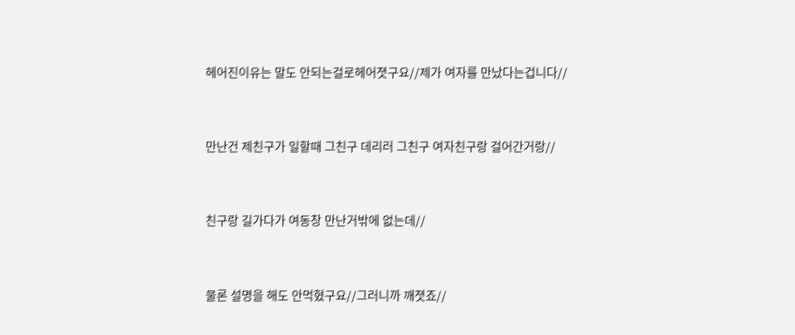헤어진이유는 말도 안되는걸로헤어졋구요//제가 여자를 만났다는겁니다//



만난건 제친구가 일할때 그친구 데리러 그친구 여자친구랑 걸어간거랑//



친구랑 길가다가 여동창 만난거밖에 없는데//



물론 설명을 해도 안먹혔구요//그러니까 깨졋죠//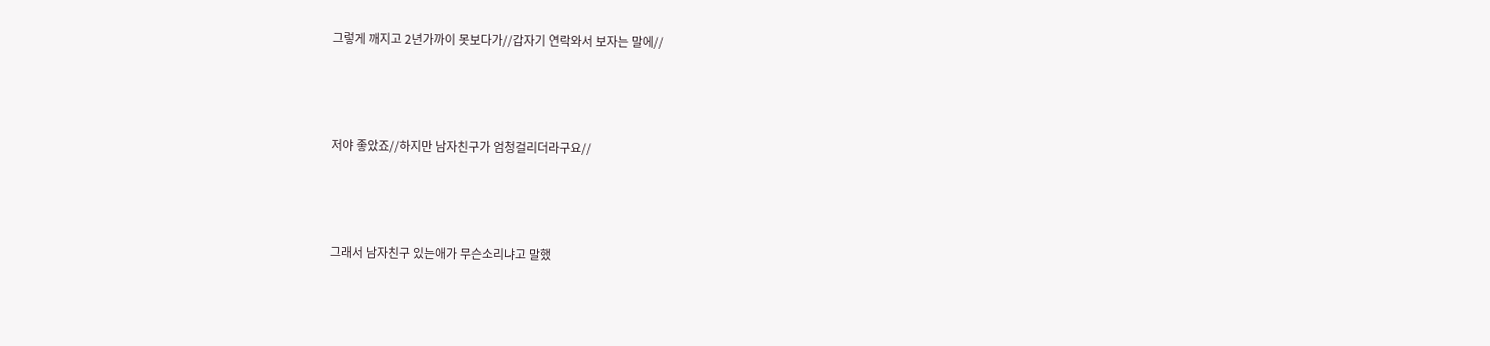그렇게 깨지고 2년가까이 못보다가//갑자기 연락와서 보자는 말에//



저야 좋았죠//하지만 남자친구가 엄청걸리더라구요//



그래서 남자친구 있는애가 무슨소리냐고 말했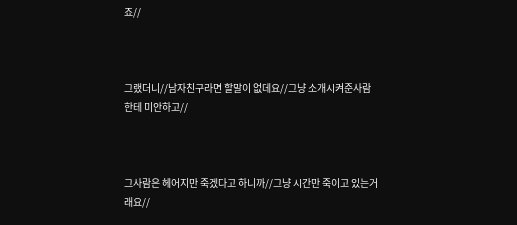죠//



그랬더니//남자친구라면 할말이 없데요//그냥 소개시켜준사람한테 미안하고//



그사람은 헤어지만 죽겠다고 하니까//그냥 시간만 죽이고 있는거래요//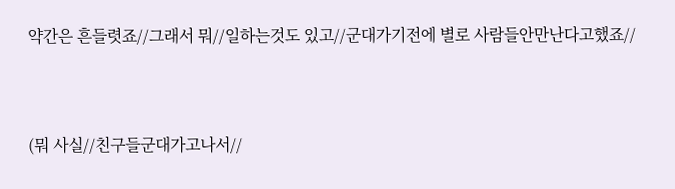약간은 흔들렷죠//그래서 뭐//일하는것도 있고//군대가기전에 별로 사람들안만난다고했죠//



(뭐 사실//친구들군대가고나서//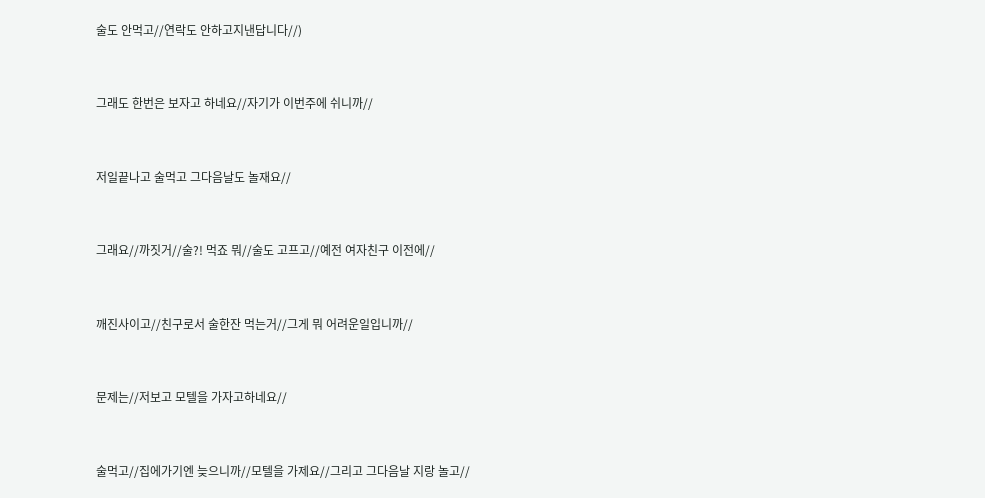술도 안먹고//연락도 안하고지낸답니다//)



그래도 한번은 보자고 하네요//자기가 이번주에 쉬니까//



저일끝나고 술먹고 그다음날도 놀재요//



그래요//까짓거//술?! 먹죠 뭐//술도 고프고//예전 여자친구 이전에//



깨진사이고//친구로서 술한잔 먹는거//그게 뭐 어려운일입니까//



문제는//저보고 모텔을 가자고하네요//



술먹고//집에가기엔 늦으니까//모텔을 가제요//그리고 그다음날 지랑 놀고//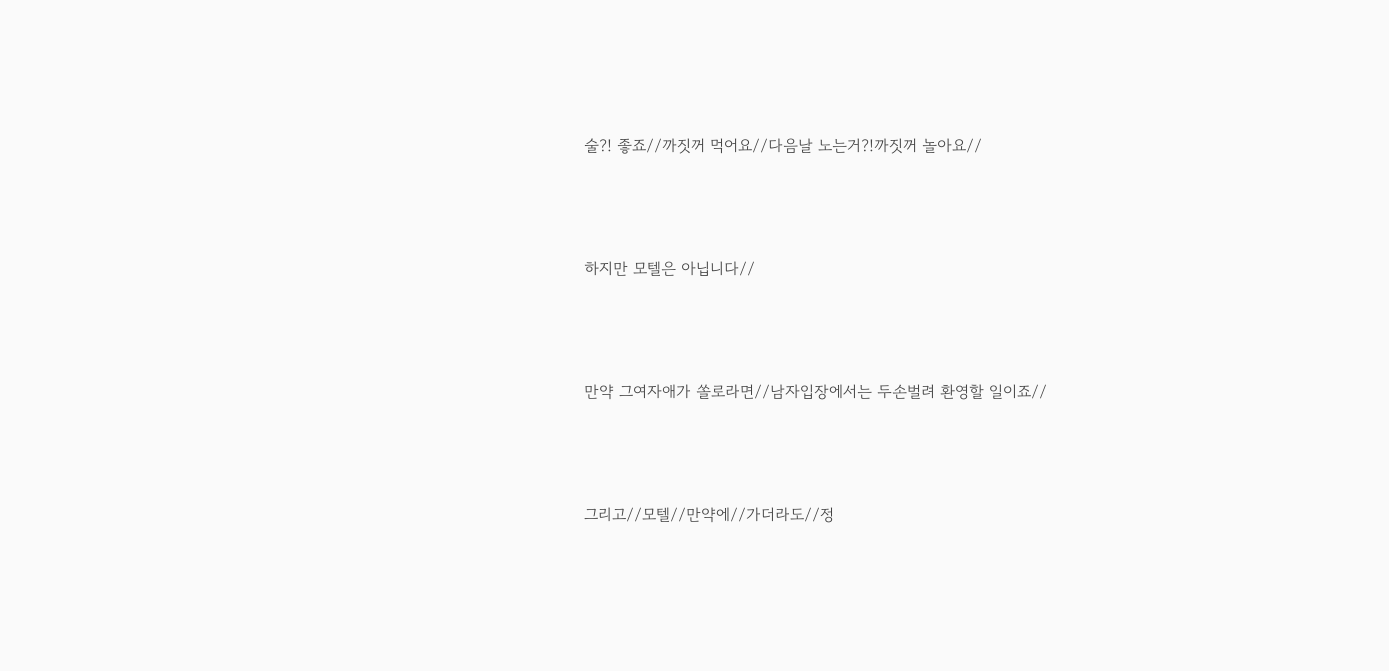술?! 좋죠//까짓꺼 먹어요//다음날 노는거?!까짓꺼 놀아요//



하지만 모텔은 아닙니다//



만약 그여자애가 쏠로라면//남자입장에서는 두손벌려 환영할 일이죠//



그리고//모텔//만약에//가더라도//정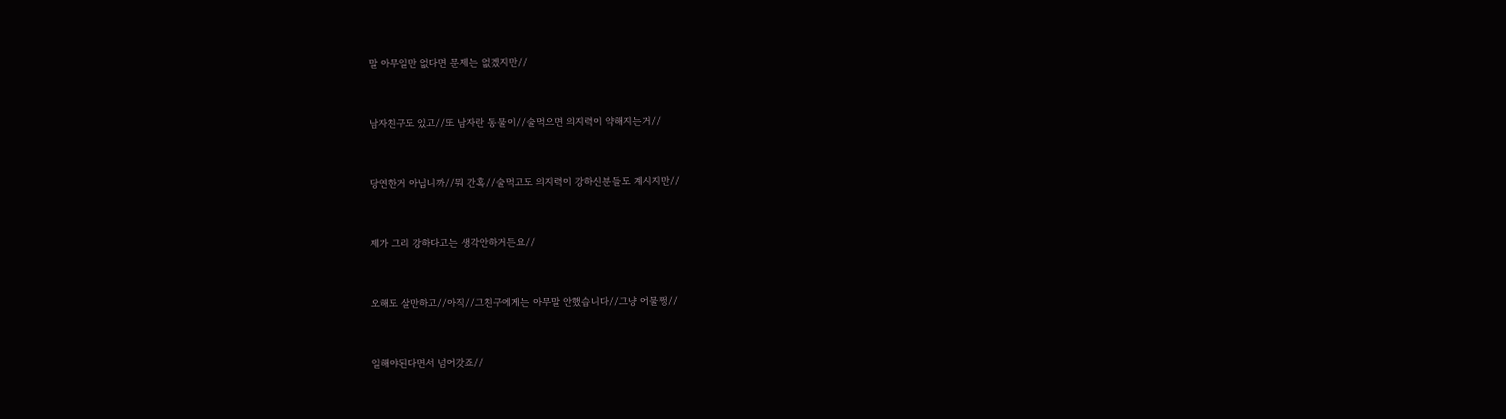말 아무일만 없다면 문제는 없겠지만//



남자친구도 있고//또 남자란 동물이//술먹으면 의지력이 약해지는거//



당연한거 아닙니까//뭐 간혹//술먹고도 의지력이 강하신분들도 계시지만//



제가 그리 강하다고는 생각안하거든요//



오해도 살만하고//아직//그친구에게는 아무말 안했습니다//그냥 어물쩡//



일해야된다면서 넘어갓죠//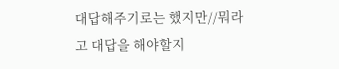대답해주기로는 했지만//뭐라고 대답을 해야할지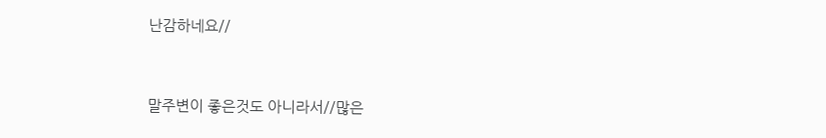난감하네요//



말주변이 좋은것도 아니라서//많은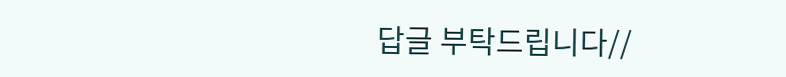답글 부탁드립니다//